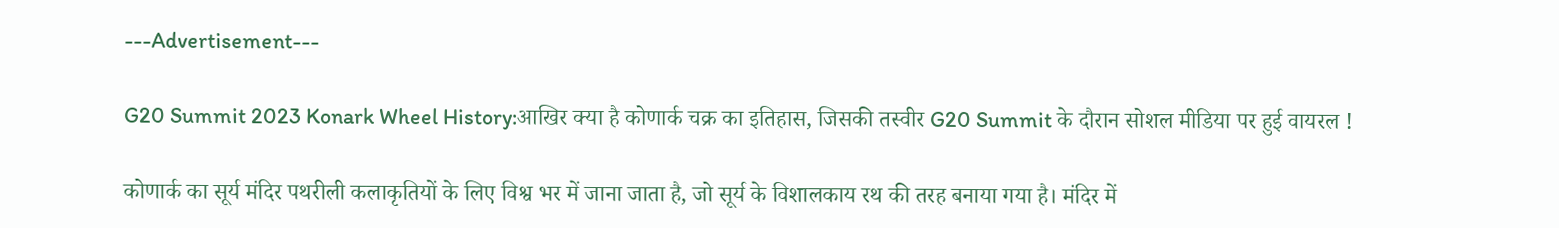---Advertisement---

G20 Summit 2023 Konark Wheel History:आखिर क्या है कोणार्क चक्र का इतिहास, जिसकी तस्वीर G20 Summit के दौरान सोशल मीडिया पर हुई वायरल !

कोणार्क का सूर्य मंदिर पथरीली कलाकृतियों के लिए विश्व भर में जाना जाता है, जो सूर्य के विशालकाय रथ की तरह बनाया गया है। मंदिर में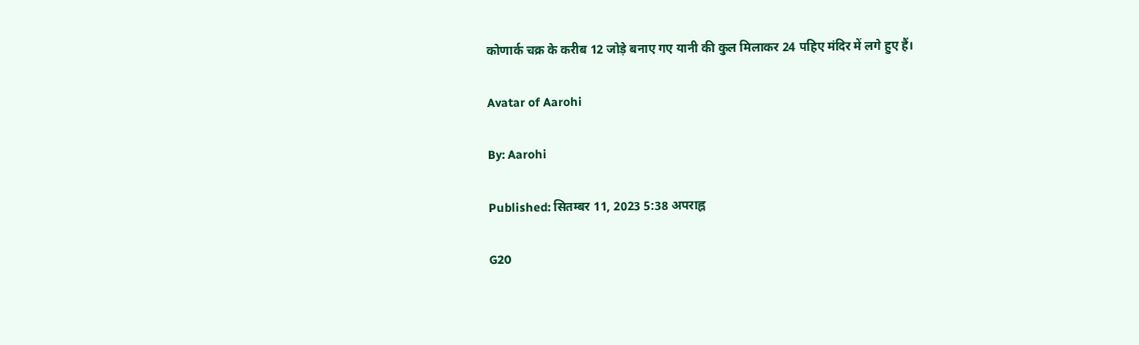कोणार्क चक्र के करीब 12 जोड़े बनाए गए यानी की कुल मिलाकर 24 पहिए मंदिर में लगे हुए हैं।

Avatar of Aarohi

By: Aarohi

Published: सितम्बर 11, 2023 5:38 अपराह्न

G20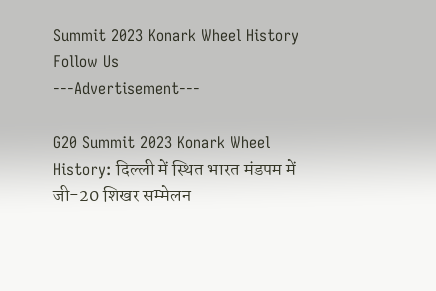Summit 2023 Konark Wheel History
Follow Us
---Advertisement---

G20 Summit 2023 Konark Wheel History: दिल्ली में स्थित भारत मंडपम में जी-20 शिखर सम्मेलन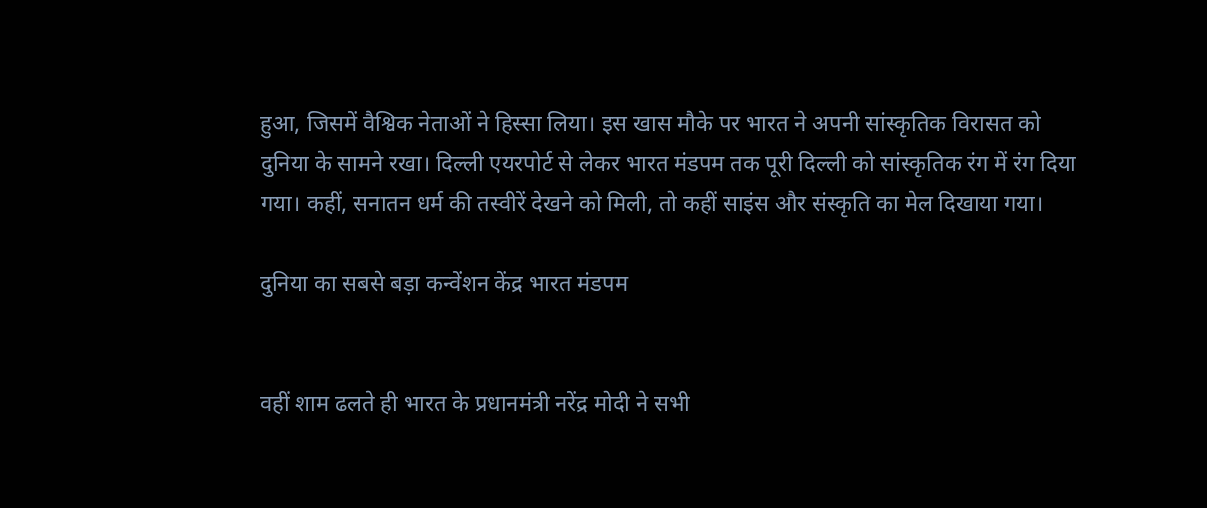हुआ, जिसमें वैश्विक नेताओं ने हिस्सा लिया। इस खास मौके पर भारत ने अपनी सांस्कृतिक विरासत को दुनिया के सामने रखा। दिल्ली एयरपोर्ट से लेकर भारत मंडपम तक पूरी दिल्ली को सांस्कृतिक रंग में रंग दिया गया। कहीं, सनातन धर्म की तस्वीरें देखने को मिली, तो कहीं साइंस और संस्कृति का मेल दिखाया गया।

दुनिया का सबसे बड़ा कन्वेंशन केंद्र भारत मंडपम


वहीं शाम ढलते ही भारत के प्रधानमंत्री नरेंद्र मोदी ने सभी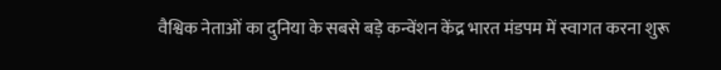वैश्विक नेताओं का दुनिया के सबसे बड़े कन्वेंशन केंद्र भारत मंडपम में स्वागत करना शुरू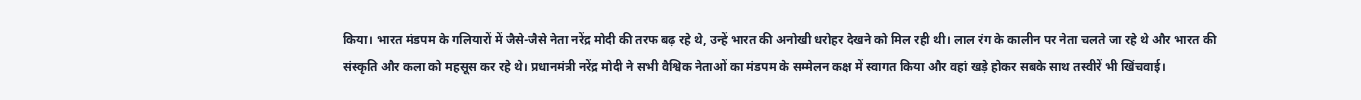किया। भारत मंडपम के गलियारों में जैसे-जैसे नेता नरेंद्र मोदी की तरफ बढ़ रहे थे, उन्हें भारत की अनोखी धरोहर देखने को मिल रही थी। लाल रंग के कालीन पर नेता चलते जा रहे थे और भारत की संस्कृति और कला को महसूस कर रहे थे। प्रधानमंत्री नरेंद्र मोदी ने सभी वैश्विक नेताओं का मंडपम के सम्मेलन कक्ष में स्वागत किया और वहां खड़े होकर सबके साथ तस्वीरें भी खिंचवाई।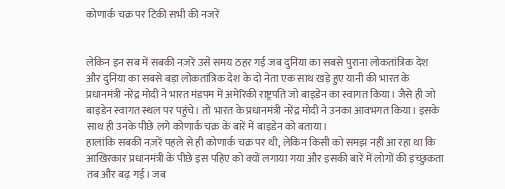कोणार्क चक्र पर टिकी सभी की नजरें


लेकिन इन सब में सबकी नज़रें उसे समय ठहर गई जब दुनिया का सबसे पुराना लोकतांत्रिक देश और दुनिया का सबसे बड़ा लोकतांत्रिक देश के दो नेता एक साथ खड़े हुए यानी की भारत के प्रधानमंत्री नरेंद्र मोदी ने भारत मंडपम में अमेरिकी राष्ट्रपति जो बाइडेन का स्वागत किया। जैसे ही जो बाइडेन स्वागत स्थल पर पहुंचे। तो भारत के प्रधानमंत्री नरेंद्र मोदी ने उनका आवभगत किया। इसके साथ ही उनके पीछे लगे कोणार्क चक्र के बारें में बाइडेन को बताया।
हालांकि सबकी नज़रें पहले से ही कोणार्क चक्र पर थी, लेकिन किसी को समझ नहीं आ रहा था कि आखिरकार प्रधानमंत्री के पीछे इस पहिए को क्यों लगाया गया और इसकी बारें में लोगों की इच्छुकता तब और बढ़ गई। जब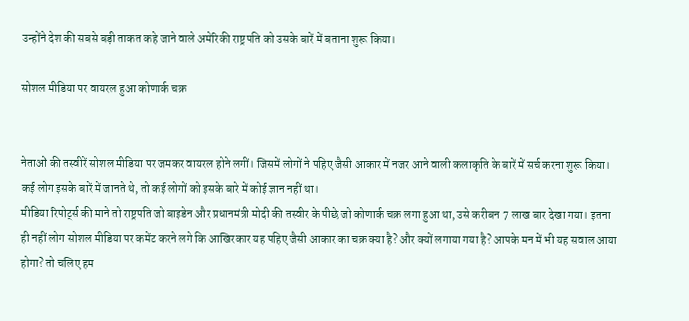उन्होंने देश की सबसे बड़ी ताकत कहे जाने वाले अमेरिकी राष्ट्रपति को उसके बारें में बताना शुरू किया।

सोशल मीडिया पर वायरल हुआ कोणार्क चक्र


नेताओं की तस्वीरें सोशल मीडिया पर जमकर वायरल होने लगीं। जिसमें लोगों ने पहिए जैसी आकार में नजर आने वाली कलाकृति के बारें में सर्च करना शुरू किया। कई लोग इसके बारें में जानते थे, तो कई लोगों को इसके बारे में कोई ज्ञान नहीं था।
मीडिया रिपोर्ट्स की माने तो राष्ट्रपति जो बाइडेन और प्रधानमंत्री मोदी की तस्वीर के पीछे जो कोणार्क चक्र लगा हुआ था, उसे करीबन 7 लाख बार देखा गया। इतना ही नहीं लोग सोशल मीडिया पर कमेंट करने लगे कि आखिरकार यह पहिए जैसी आकार का चक्र क्या है? और क्यों लगाया गया है? आपके मन में भी यह सवाल आया होगा? तो चलिए हम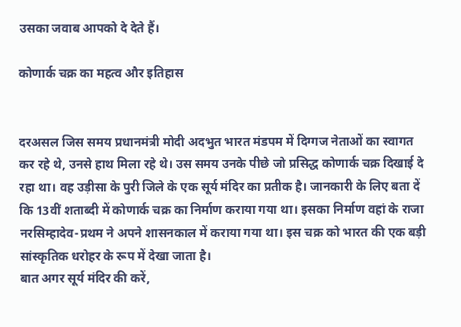उसका जवाब आपको दे देते हैं।

कोणार्क चक्र का महत्व और इतिहास


दरअसल जिस समय प्रधानमंत्री मोदी अदभुत भारत मंडपम में दिग्गज नेताओं का स्वागत कर रहे थे, उनसे हाथ मिला रहे थे। उस समय उनके पीछे जो प्रसिद्ध कोणार्क चक्र दिखाई दे रहा था। वह उड़ीसा के पुरी जिले के एक सूर्य मंदिर का प्रतीक है। जानकारी के लिए बता दें कि 13वीं शताब्दी में कोणार्क चक्र का निर्माण कराया गया था। इसका निर्माण वहां के राजा नरसिम्हादेव-प्रथम ने अपने शासनकाल में कराया गया था। इस चक्र को भारत की एक बड़ी सांस्कृतिक धरोहर के रूप में देखा जाता है।
बात अगर सूर्य मंदिर की करें,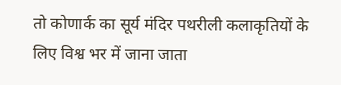तो कोणार्क का सूर्य मंदिर पथरीली कलाकृतियों के लिए विश्व भर में जाना जाता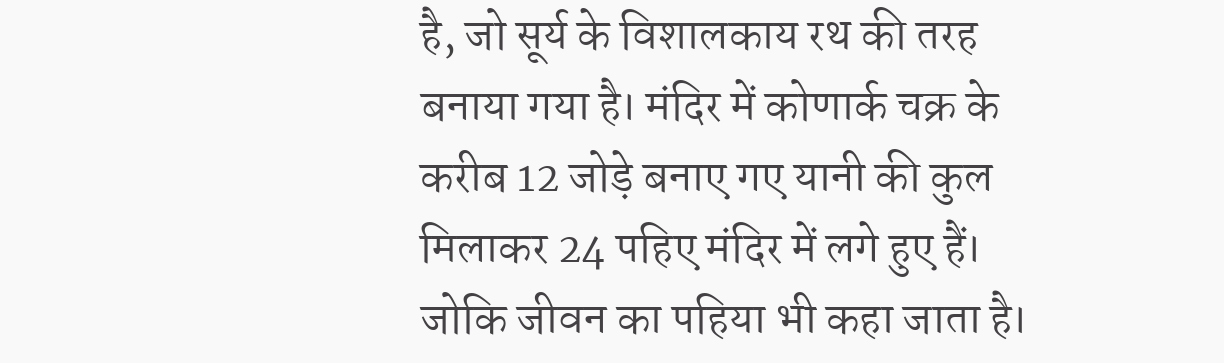है, जो सूर्य के विशालकाय रथ की तरह बनाया गया है। मंदिर में कोणार्क चक्र के करीब 12 जोड़े बनाए गए यानी की कुल मिलाकर 24 पहिए मंदिर में लगे हुए हैं। जोकि जीवन का पहिया भी कहा जाता है।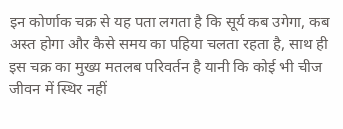इन कोर्णाक चक्र से यह पता लगता है कि सूर्य कब उगेगा, कब अस्त होगा और कैसे समय का पहिया चलता रहता है, साथ ही इस चक्र का मुख्य मतलब परिवर्तन है यानी कि कोई भी चीज जीवन में स्थिर नहीं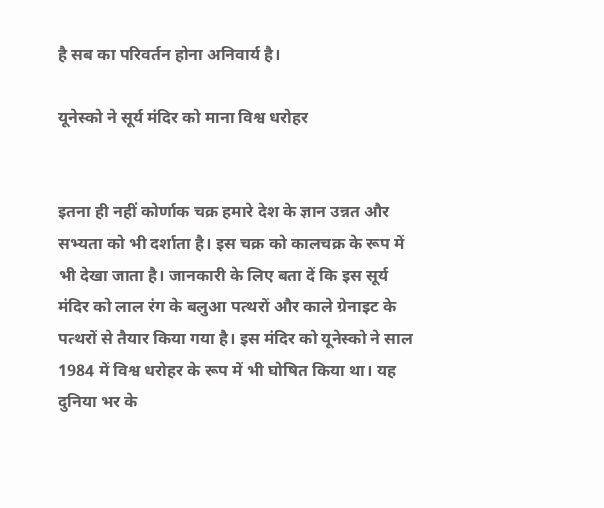है सब का परिवर्तन होना अनिवार्य है।

यूनेस्को ने सूर्य मंदिर को माना विश्व धरोहर


इतना ही नहीं कोर्णाक चक्र हमारे देश के ज्ञान उन्नत और सभ्यता को भी दर्शाता है। इस चक्र को कालचक्र के रूप में भी देखा जाता है। जानकारी के लिए बता दें कि इस सूर्य मंदिर को लाल रंग के बलुआ पत्थरों और काले ग्रेनाइट के पत्थरों से तैयार किया गया है। इस मंदिर को यूनेस्को ने साल 1984 में विश्व धरोहर के रूप में भी घोषित किया था। यह दुनिया भर के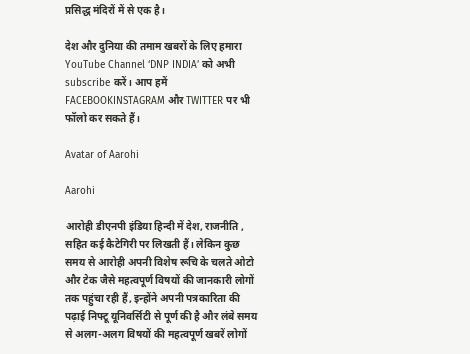प्रसिद्ध मंदिरों में से एक है।

देश और दुनिया की तमाम खबरों के लिए हमारा YouTube Channel ‘DNP INDIA’ को अभी subscribe करें। आप हमें FACEBOOKINSTAGRAM और TWITTER पर भी फॉलो कर सकते हैं।

Avatar of Aarohi

Aarohi

आरोही डीएनपी इंडिया हिन्दी में देश, राजनीति , सहित कई कैटेगिरी पर लिखती हैं। लेकिन कुछ समय से आरोही अपनी विशेष रूचि के चलते ओटो और टेक जैसे महत्वपूर्ण विषयों की जानकारी लोगों तक पहुंचा रही हैं, इन्होंने अपनी पत्रकारिता की पढ़ाई निफ्टू यूनिवर्सिटी से पूर्ण की है और लंबे समय से अलग-अलग विषयों की महत्वपूर्ण खबरें लोगों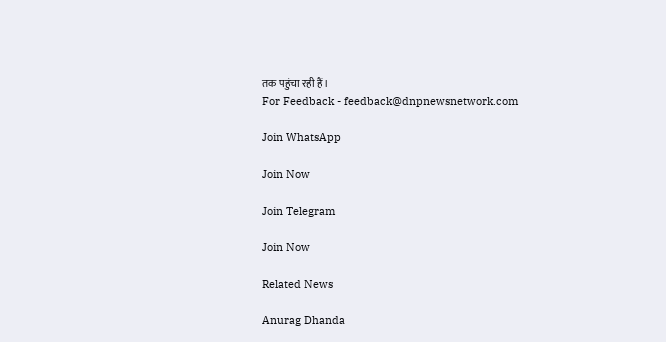तक पहुंचा रही हैं।
For Feedback - feedback@dnpnewsnetwork.com

Join WhatsApp

Join Now

Join Telegram

Join Now

Related News

Anurag Dhanda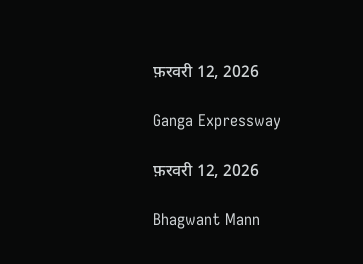फ़रवरी 12, 2026

Ganga Expressway

फ़रवरी 12, 2026

Bhagwant Mann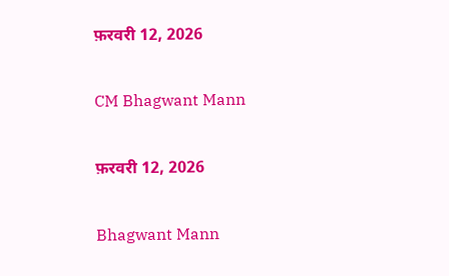फ़रवरी 12, 2026

CM Bhagwant Mann

फ़रवरी 12, 2026

Bhagwant Mann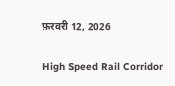फ़रवरी 12, 2026

High Speed Rail Corridor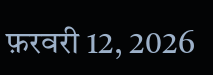फ़रवरी 12, 2026